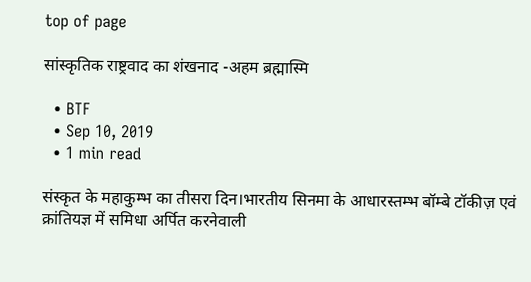top of page

सांस्कृतिक राष्ट्रवाद का शंखनाद -अहम ब्रह्मास्मि

  • BTF
  • Sep 10, 2019
  • 1 min read

संस्कृत के महाकुम्भ का तीसरा दिन।भारतीय सिनमा के आधारस्तम्भ बॉम्बे टॉकीज़ एवं क्रांतियज्ञ में समिधा अर्पित करनेवाली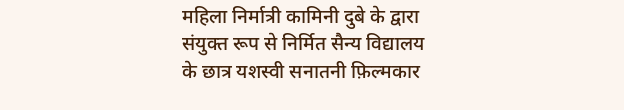महिला निर्मात्री कामिनी दुबे के द्वारा संयुक्त रूप से निर्मित सैन्य विद्यालय के छात्र यशस्वी सनातनी फ़िल्मकार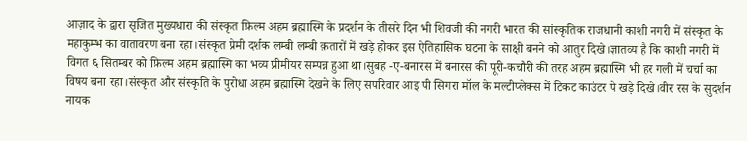आज़ाद के द्वारा सृजित मुख्यधारा की संस्कृत फ़िल्म अहम ब्रह्मास्मि के प्रदर्शन के तीसरे दिन भी शिवजी की नगरी भारत की सांस्कृतिक राजधानी काशी नगरी में संस्कृत के महाकुम्भ का वातावरण बना रहा।संस्कृत प्रेमी दर्शक लम्बी लम्बी क़तारों में खड़े होकर इस ऐतिहासिक घटना के साक्षी बनने को आतुर दिखे।ज्ञातव्य है कि काशी नगरी में विगत ६ सितम्बर को फ़िल्म अहम ब्रह्मास्मि का भव्य प्रीमीयर सम्पन्न हुआ था।सुबह -ए-बनारस में बनारस की पूरी-कचौरी की तरह अहम ब्रह्मास्मि भी हर गली में चर्चा का विषय बना रहा।संस्कृत और संस्कृति के पुरोधा अहम ब्रह्मास्मि देखने के लिए सपरिवार आइ पी सिगरा मॉल के मल्टीप्लेक्स में टिकट काउंटर पे खड़े दिखे।वीर रस के सुदर्शन नायक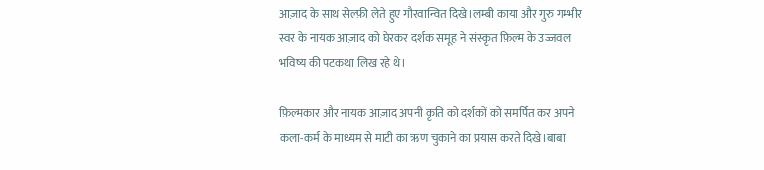आज़ाद के साथ सेल्फ़ी लेते हुए गौरवान्वित दिखे।लम्बी काया और गुरु गम्भीर स्वर के नायक आज़ाद को घेरकर दर्शक समूह ने संस्कृत फ़िल्म के उज्जवल भविष्य की पटकथा लिख रहे थे।

फ़िल्मकार और नायक आज़ाद अपनी कृति को दर्शकों को समर्पित कर अपने कला-कर्म के माध्यम से माटी का ऋण चुकाने का प्रयास करते दिखे।बाबा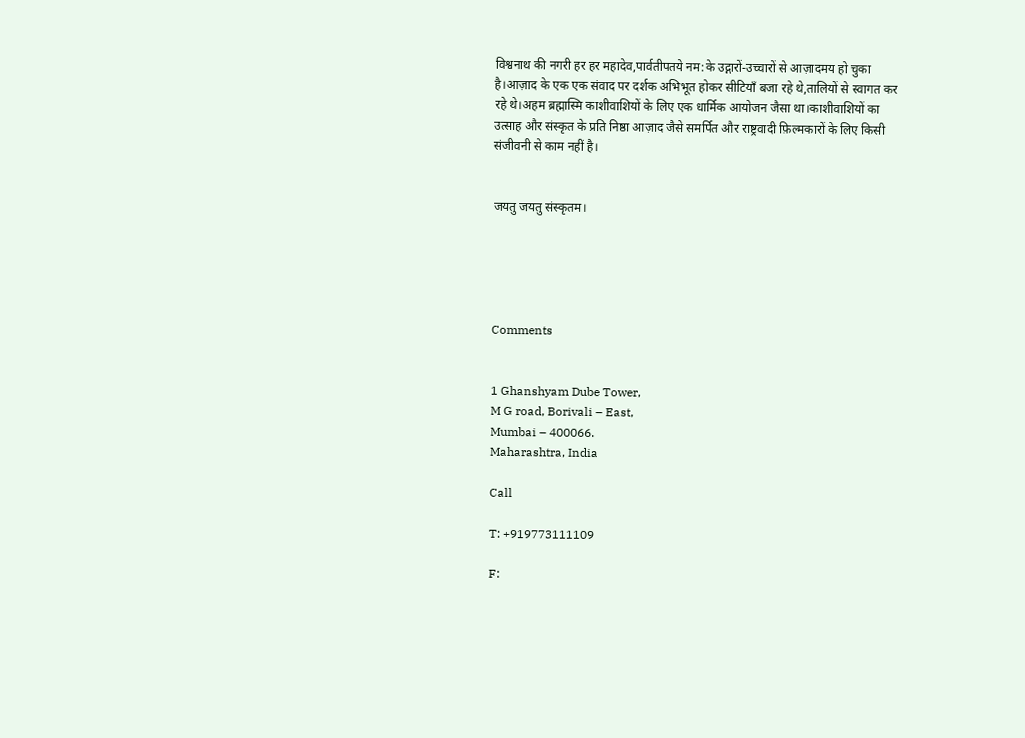विश्वनाथ की नगरी हर हर महादेव,पार्वतीपतये नम:के उद्गारों-उच्चारों से आज़ादमय हो चुका है।आज़ाद के एक एक संवाद पर दर्शक अभिभूत होकर सीटियाँ बजा रहे थे,तालियों से स्वागत कर रहे थे।अहम ब्रह्मास्मि काशीवाशियों के लिए एक धार्मिक आयोजन जैसा था।काशीवाशियों का उत्साह और संस्कृत के प्रति निष्ठा आज़ाद जैसे समर्पित और राष्ट्रवादी फ़िल्मकारों के लिए किसी संजीवनी से काम नहीं है।


जयतु जयतु संस्कृतम।





Comments


1 Ghanshyam Dube Tower,
M G road, Borivali – East,
Mumbai – 400066.
Maharashtra, India

Call

T: +919773111109

F: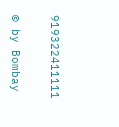919322411111

© by Bombay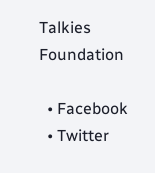Talkies Foundation

  • Facebook
  • Twitter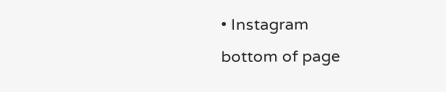• Instagram
bottom of page